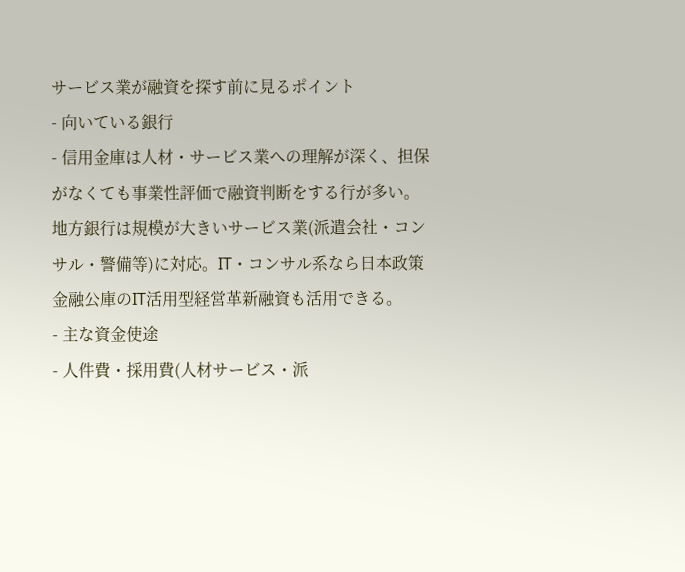サービス業が融資を探す前に見るポイント
- 向いている銀行
- 信用金庫は人材・サービス業への理解が深く、担保がなくても事業性評価で融資判断をする行が多い。地方銀行は規模が大きいサービス業(派遣会社・コンサル・警備等)に対応。IT・コンサル系なら日本政策金融公庫のIT活用型経営革新融資も活用できる。
- 主な資金使途
- 人件費・採用費(人材サービス・派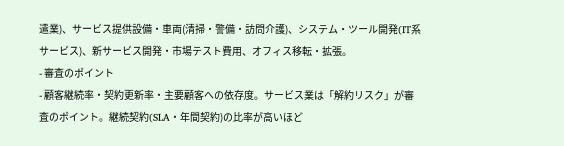遣業)、サービス提供設備・車両(清掃・警備・訪問介護)、システム・ツール開発(IT系サービス)、新サービス開発・市場テスト費用、オフィス移転・拡張。
- 審査のポイント
- 顧客継続率・契約更新率・主要顧客への依存度。サービス業は「解約リスク」が審査のポイント。継続契約(SLA・年間契約)の比率が高いほど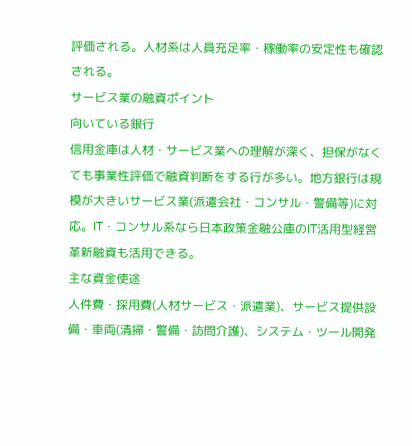評価される。人材系は人員充足率・稼働率の安定性も確認される。
サービス業の融資ポイント
向いている銀行
信用金庫は人材・サービス業への理解が深く、担保がなくても事業性評価で融資判断をする行が多い。地方銀行は規模が大きいサービス業(派遣会社・コンサル・警備等)に対応。IT・コンサル系なら日本政策金融公庫のIT活用型経営革新融資も活用できる。
主な資金使途
人件費・採用費(人材サービス・派遣業)、サービス提供設備・車両(清掃・警備・訪問介護)、システム・ツール開発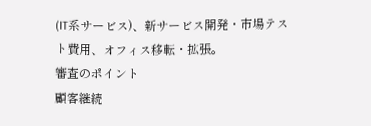(IT系サービス)、新サービス開発・市場テスト費用、オフィス移転・拡張。
審査のポイント
顧客継続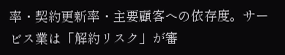率・契約更新率・主要顧客への依存度。サービス業は「解約リスク」が審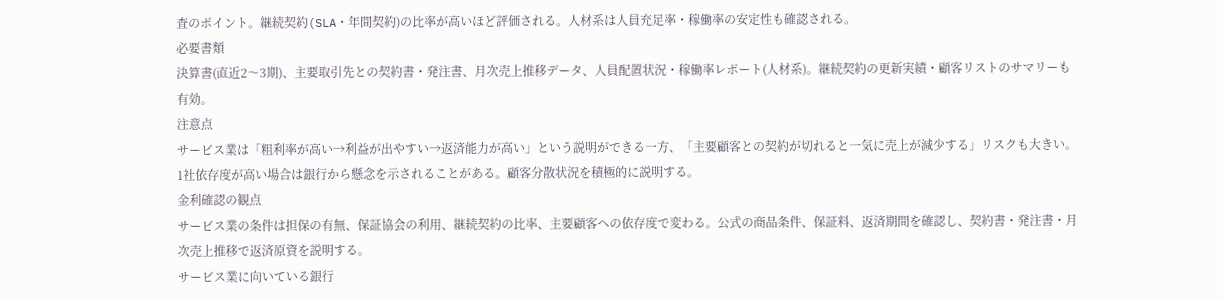査のポイント。継続契約(SLA・年間契約)の比率が高いほど評価される。人材系は人員充足率・稼働率の安定性も確認される。
必要書類
決算書(直近2〜3期)、主要取引先との契約書・発注書、月次売上推移データ、人員配置状況・稼働率レポート(人材系)。継続契約の更新実績・顧客リストのサマリーも有効。
注意点
サービス業は「粗利率が高い→利益が出やすい→返済能力が高い」という説明ができる一方、「主要顧客との契約が切れると一気に売上が減少する」リスクも大きい。1社依存度が高い場合は銀行から懸念を示されることがある。顧客分散状況を積極的に説明する。
金利確認の観点
サービス業の条件は担保の有無、保証協会の利用、継続契約の比率、主要顧客への依存度で変わる。公式の商品条件、保証料、返済期間を確認し、契約書・発注書・月次売上推移で返済原資を説明する。
サービス業に向いている銀行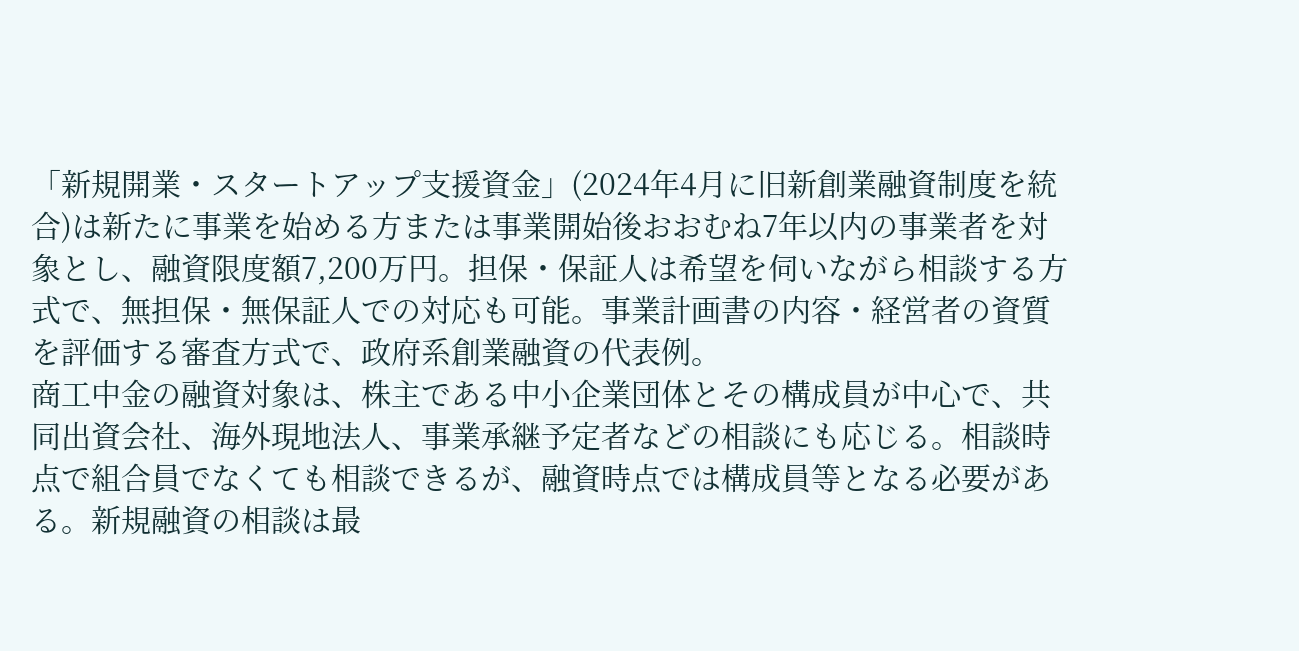「新規開業・スタートアップ支援資金」(2024年4月に旧新創業融資制度を統合)は新たに事業を始める方または事業開始後おおむね7年以内の事業者を対象とし、融資限度額7,200万円。担保・保証人は希望を伺いながら相談する方式で、無担保・無保証人での対応も可能。事業計画書の内容・経営者の資質を評価する審査方式で、政府系創業融資の代表例。
商工中金の融資対象は、株主である中小企業団体とその構成員が中心で、共同出資会社、海外現地法人、事業承継予定者などの相談にも応じる。相談時点で組合員でなくても相談できるが、融資時点では構成員等となる必要がある。新規融資の相談は最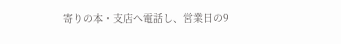寄りの本・支店へ電話し、営業日の9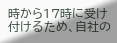時から17時に受け付けるため、自社の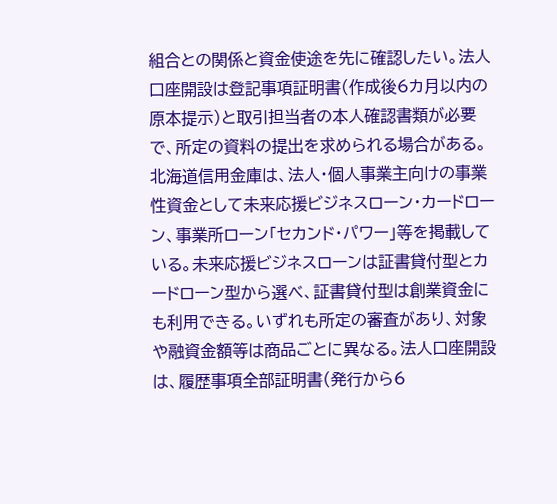組合との関係と資金使途を先に確認したい。法人口座開設は登記事項証明書(作成後6カ月以内の原本提示)と取引担当者の本人確認書類が必要で、所定の資料の提出を求められる場合がある。
北海道信用金庫は、法人・個人事業主向けの事業性資金として未来応援ビジネスローン・カードローン、事業所ローン「セカンド・パワー」等を掲載している。未来応援ビジネスローンは証書貸付型とカードローン型から選べ、証書貸付型は創業資金にも利用できる。いずれも所定の審査があり、対象や融資金額等は商品ごとに異なる。法人口座開設は、履歴事項全部証明書(発行から6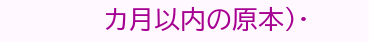カ月以内の原本)・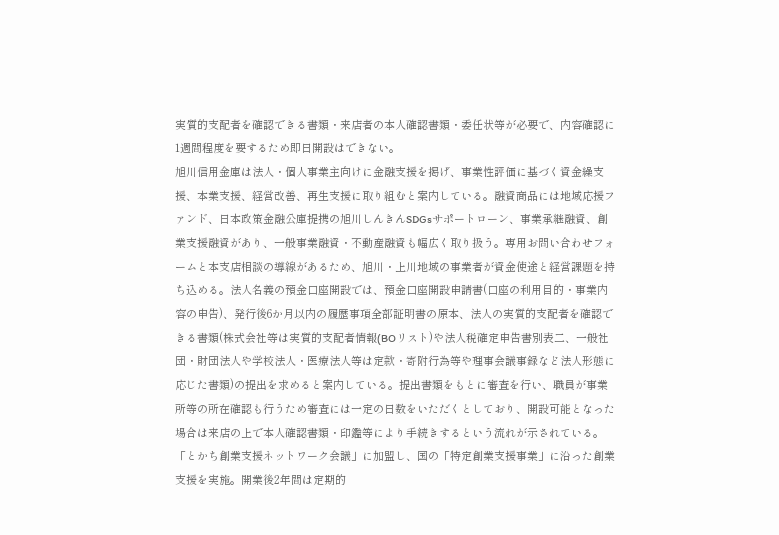実質的支配者を確認できる書類・来店者の本人確認書類・委任状等が必要で、内容確認に1週間程度を要するため即日開設はできない。
旭川信用金庫は法人・個人事業主向けに金融支援を掲げ、事業性評価に基づく資金繰支援、本業支援、経営改善、再生支援に取り組むと案内している。融資商品には地域応援ファンド、日本政策金融公庫提携の旭川しんきんSDGsサポートローン、事業承継融資、創業支援融資があり、一般事業融資・不動産融資も幅広く取り扱う。専用お問い合わせフォームと本支店相談の導線があるため、旭川・上川地域の事業者が資金使途と経営課題を持ち込める。法人名義の預金口座開設では、預金口座開設申請書(口座の利用目的・事業内容の申告)、発行後6か月以内の履歴事項全部証明書の原本、法人の実質的支配者を確認できる書類(株式会社等は実質的支配者情報(BOリスト)や法人税確定申告書別表二、一般社団・財団法人や学校法人・医療法人等は定款・寄附行為等や理事会議事録など法人形態に応じた書類)の提出を求めると案内している。提出書類をもとに審査を行い、職員が事業所等の所在確認も行うため審査には一定の日数をいただくとしており、開設可能となった場合は来店の上で本人確認書類・印鑑等により手続きするという流れが示されている。
「とかち創業支援ネットワーク会議」に加盟し、国の「特定創業支援事業」に沿った創業支援を実施。開業後2年間は定期的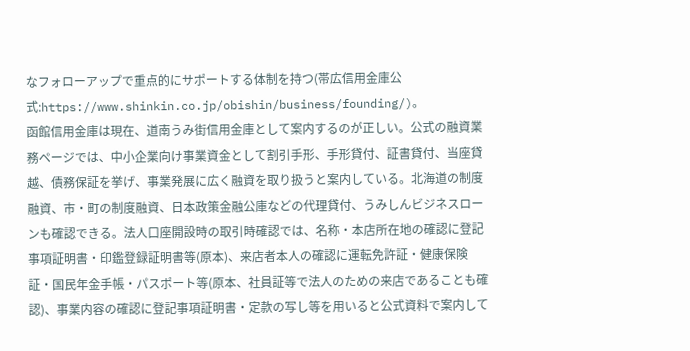なフォローアップで重点的にサポートする体制を持つ(帯広信用金庫公式:https://www.shinkin.co.jp/obishin/business/founding/)。
函館信用金庫は現在、道南うみ街信用金庫として案内するのが正しい。公式の融資業務ページでは、中小企業向け事業資金として割引手形、手形貸付、証書貸付、当座貸越、債務保証を挙げ、事業発展に広く融資を取り扱うと案内している。北海道の制度融資、市・町の制度融資、日本政策金融公庫などの代理貸付、うみしんビジネスローンも確認できる。法人口座開設時の取引時確認では、名称・本店所在地の確認に登記事項証明書・印鑑登録証明書等(原本)、来店者本人の確認に運転免許証・健康保険証・国民年金手帳・パスポート等(原本、社員証等で法人のための来店であることも確認)、事業内容の確認に登記事項証明書・定款の写し等を用いると公式資料で案内して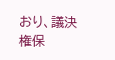おり、議決権保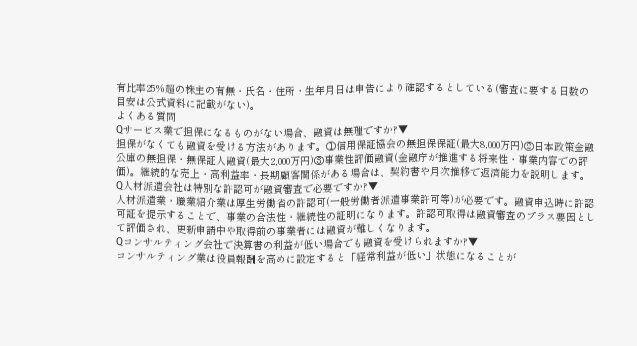有比率25%超の株主の有無・氏名・住所・生年月日は申告により確認するとしている(審査に要する日数の目安は公式資料に記載がない)。
よくある質問
Qサービス業で担保になるものがない場合、融資は無理ですか?▼
担保がなくても融資を受ける方法があります。①信用保証協会の無担保保証(最大8,000万円)②日本政策金融公庫の無担保・無保証人融資(最大2,000万円)③事業性評価融資(金融庁が推進する将来性・事業内容での評価)。継続的な売上・高利益率・長期顧客関係がある場合は、契約書や月次推移で返済能力を説明します。
Q人材派遣会社は特別な許認可が融資審査で必要ですか?▼
人材派遣業・職業紹介業は厚生労働省の許認可(一般労働者派遣事業許可等)が必要です。融資申込時に許認可証を提示することで、事業の合法性・継続性の証明になります。許認可取得は融資審査のプラス要因として評価され、更新申請中や取得前の事業者には融資が難しくなります。
Qコンサルティング会社で決算書の利益が低い場合でも融資を受けられますか?▼
コンサルティング業は役員報酬を高めに設定すると「経常利益が低い」状態になることが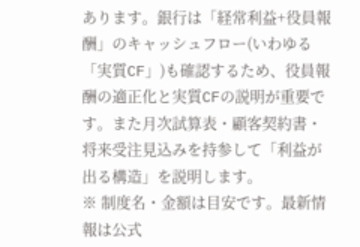あります。銀行は「経常利益+役員報酬」のキャッシュフロー(いわゆる「実質CF」)も確認するため、役員報酬の適正化と実質CFの説明が重要です。また月次試算表・顧客契約書・将来受注見込みを持参して「利益が出る構造」を説明します。
※ 制度名・金額は目安です。最新情報は公式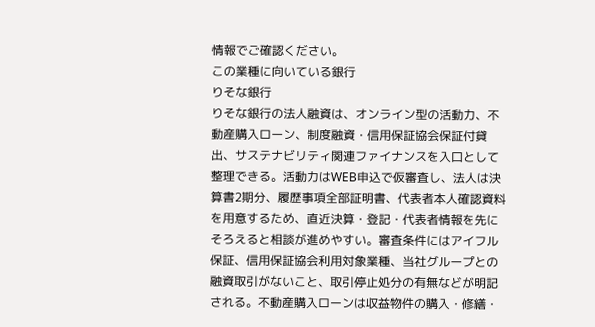情報でご確認ください。
この業種に向いている銀行
りそな銀行
りそな銀行の法人融資は、オンライン型の活動力、不動産購入ローン、制度融資・信用保証協会保証付貸出、サステナビリティ関連ファイナンスを入口として整理できる。活動力はWEB申込で仮審査し、法人は決算書2期分、履歴事項全部証明書、代表者本人確認資料を用意するため、直近決算・登記・代表者情報を先にそろえると相談が進めやすい。審査条件にはアイフル保証、信用保証協会利用対象業種、当社グループとの融資取引がないこと、取引停止処分の有無などが明記される。不動産購入ローンは収益物件の購入・修繕・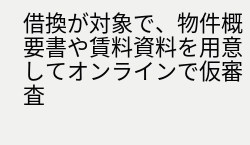借換が対象で、物件概要書や賃料資料を用意してオンラインで仮審査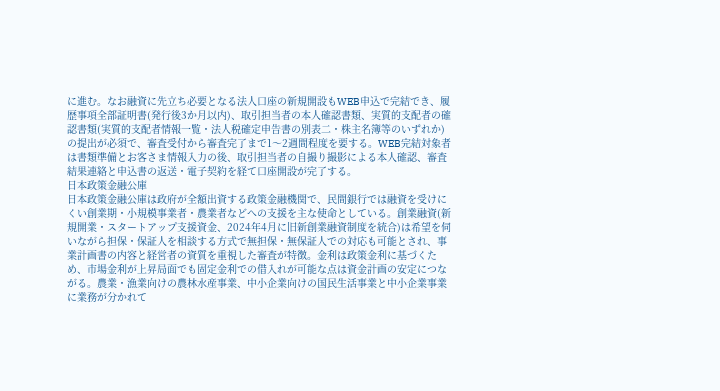に進む。なお融資に先立ち必要となる法人口座の新規開設もWEB申込で完結でき、履歴事項全部証明書(発行後3か月以内)、取引担当者の本人確認書類、実質的支配者の確認書類(実質的支配者情報一覧・法人税確定申告書の別表二・株主名簿等のいずれか)の提出が必須で、審査受付から審査完了まで1〜2週間程度を要する。WEB完結対象者は書類準備とお客さま情報入力の後、取引担当者の自撮り撮影による本人確認、審査結果連絡と申込書の返送・電子契約を経て口座開設が完了する。
日本政策金融公庫
日本政策金融公庫は政府が全額出資する政策金融機関で、民間銀行では融資を受けにくい創業期・小規模事業者・農業者などへの支援を主な使命としている。創業融資(新規開業・スタートアップ支援資金、2024年4月に旧新創業融資制度を統合)は希望を伺いながら担保・保証人を相談する方式で無担保・無保証人での対応も可能とされ、事業計画書の内容と経営者の資質を重視した審査が特徴。金利は政策金利に基づくため、市場金利が上昇局面でも固定金利での借入れが可能な点は資金計画の安定につながる。農業・漁業向けの農林水産事業、中小企業向けの国民生活事業と中小企業事業に業務が分かれて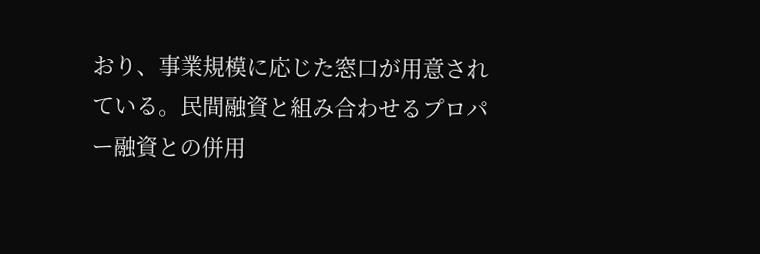おり、事業規模に応じた窓口が用意されている。民間融資と組み合わせるプロパー融資との併用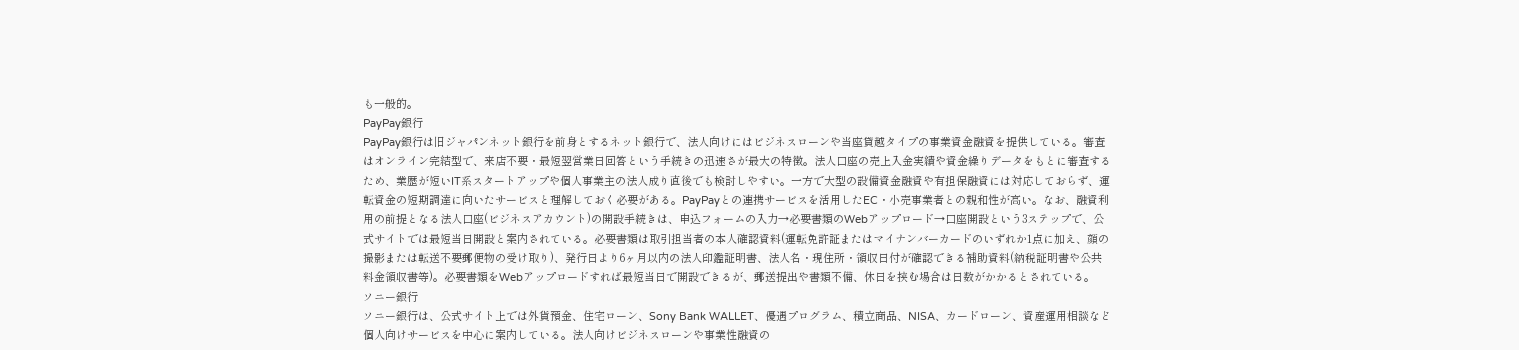も一般的。
PayPay銀行
PayPay銀行は旧ジャパンネット銀行を前身とするネット銀行で、法人向けにはビジネスローンや当座貸越タイプの事業資金融資を提供している。審査はオンライン完結型で、来店不要・最短翌営業日回答という手続きの迅速さが最大の特徴。法人口座の売上入金実績や資金繰りデータをもとに審査するため、業歴が短いIT系スタートアップや個人事業主の法人成り直後でも検討しやすい。一方で大型の設備資金融資や有担保融資には対応しておらず、運転資金の短期調達に向いたサービスと理解しておく必要がある。PayPayとの連携サービスを活用したEC・小売事業者との親和性が高い。なお、融資利用の前提となる法人口座(ビジネスアカウント)の開設手続きは、申込フォームの入力→必要書類のWebアップロード→口座開設という3ステップで、公式サイトでは最短当日開設と案内されている。必要書類は取引担当者の本人確認資料(運転免許証またはマイナンバーカードのいずれか1点に加え、顔の撮影または転送不要郵便物の受け取り)、発行日より6ヶ月以内の法人印鑑証明書、法人名・現住所・領収日付が確認できる補助資料(納税証明書や公共料金領収書等)。必要書類をWebアップロードすれば最短当日で開設できるが、郵送提出や書類不備、休日を挟む場合は日数がかかるとされている。
ソニー銀行
ソニー銀行は、公式サイト上では外貨預金、住宅ローン、Sony Bank WALLET、優遇プログラム、積立商品、NISA、カードローン、資産運用相談など個人向けサービスを中心に案内している。法人向けビジネスローンや事業性融資の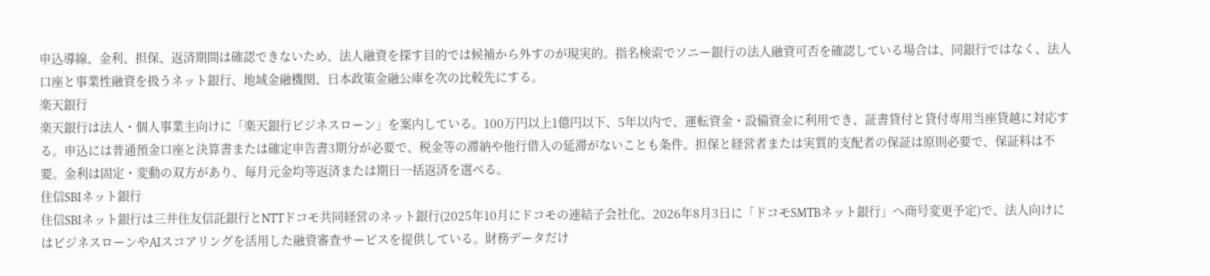申込導線、金利、担保、返済期間は確認できないため、法人融資を探す目的では候補から外すのが現実的。指名検索でソニー銀行の法人融資可否を確認している場合は、同銀行ではなく、法人口座と事業性融資を扱うネット銀行、地域金融機関、日本政策金融公庫を次の比較先にする。
楽天銀行
楽天銀行は法人・個人事業主向けに「楽天銀行ビジネスローン」を案内している。100万円以上1億円以下、5年以内で、運転資金・設備資金に利用でき、証書貸付と貸付専用当座貸越に対応する。申込には普通預金口座と決算書または確定申告書3期分が必要で、税金等の滞納や他行借入の延滞がないことも条件。担保と経営者または実質的支配者の保証は原則必要で、保証料は不要。金利は固定・変動の双方があり、毎月元金均等返済または期日一括返済を選べる。
住信SBIネット銀行
住信SBIネット銀行は三井住友信託銀行とNTTドコモ共同経営のネット銀行(2025年10月にドコモの連結子会社化、2026年8月3日に「ドコモSMTBネット銀行」へ商号変更予定)で、法人向けにはビジネスローンやAIスコアリングを活用した融資審査サービスを提供している。財務データだけ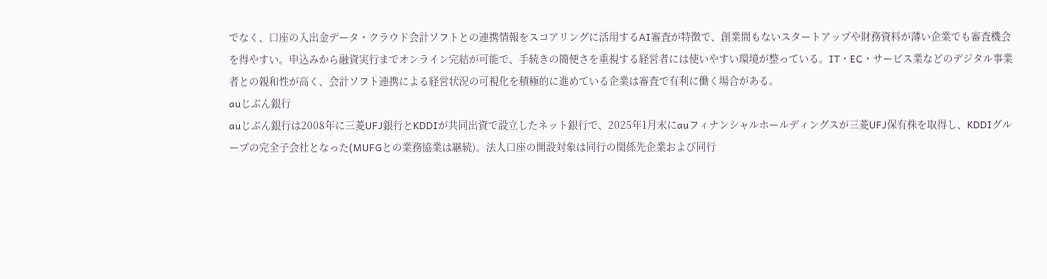でなく、口座の入出金データ・クラウド会計ソフトとの連携情報をスコアリングに活用するAI審査が特徴で、創業間もないスタートアップや財務資料が薄い企業でも審査機会を得やすい。申込みから融資実行までオンライン完結が可能で、手続きの簡便さを重視する経営者には使いやすい環境が整っている。IT・EC・サービス業などのデジタル事業者との親和性が高く、会計ソフト連携による経営状況の可視化を積極的に進めている企業は審査で有利に働く場合がある。
auじぶん銀行
auじぶん銀行は2008年に三菱UFJ銀行とKDDIが共同出資で設立したネット銀行で、2025年1月末にauフィナンシャルホールディングスが三菱UFJ保有株を取得し、KDDIグループの完全子会社となった(MUFGとの業務協業は継続)。法人口座の開設対象は同行の関係先企業および同行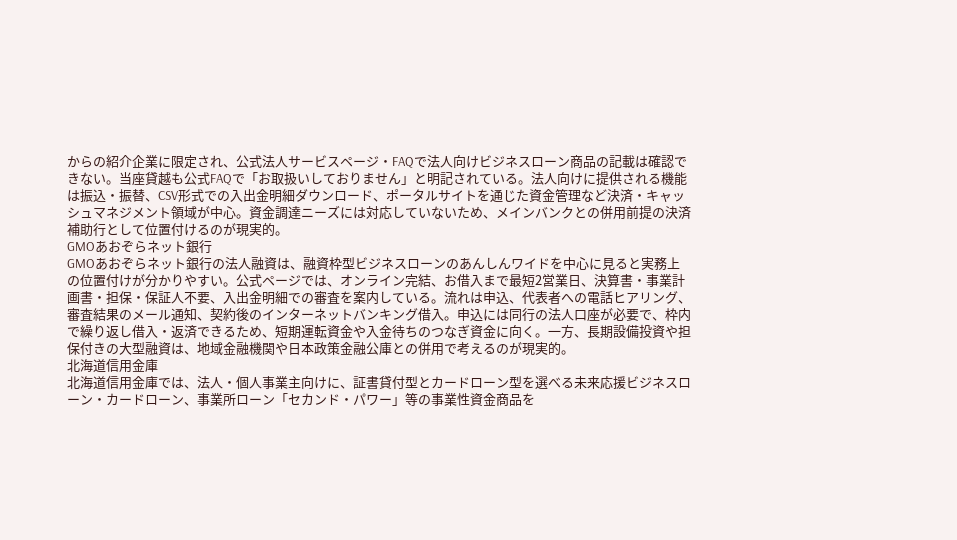からの紹介企業に限定され、公式法人サービスページ・FAQで法人向けビジネスローン商品の記載は確認できない。当座貸越も公式FAQで「お取扱いしておりません」と明記されている。法人向けに提供される機能は振込・振替、CSV形式での入出金明細ダウンロード、ポータルサイトを通じた資金管理など決済・キャッシュマネジメント領域が中心。資金調達ニーズには対応していないため、メインバンクとの併用前提の決済補助行として位置付けるのが現実的。
GMOあおぞらネット銀行
GMOあおぞらネット銀行の法人融資は、融資枠型ビジネスローンのあんしんワイドを中心に見ると実務上の位置付けが分かりやすい。公式ページでは、オンライン完結、お借入まで最短2営業日、決算書・事業計画書・担保・保証人不要、入出金明細での審査を案内している。流れは申込、代表者への電話ヒアリング、審査結果のメール通知、契約後のインターネットバンキング借入。申込には同行の法人口座が必要で、枠内で繰り返し借入・返済できるため、短期運転資金や入金待ちのつなぎ資金に向く。一方、長期設備投資や担保付きの大型融資は、地域金融機関や日本政策金融公庫との併用で考えるのが現実的。
北海道信用金庫
北海道信用金庫では、法人・個人事業主向けに、証書貸付型とカードローン型を選べる未来応援ビジネスローン・カードローン、事業所ローン「セカンド・パワー」等の事業性資金商品を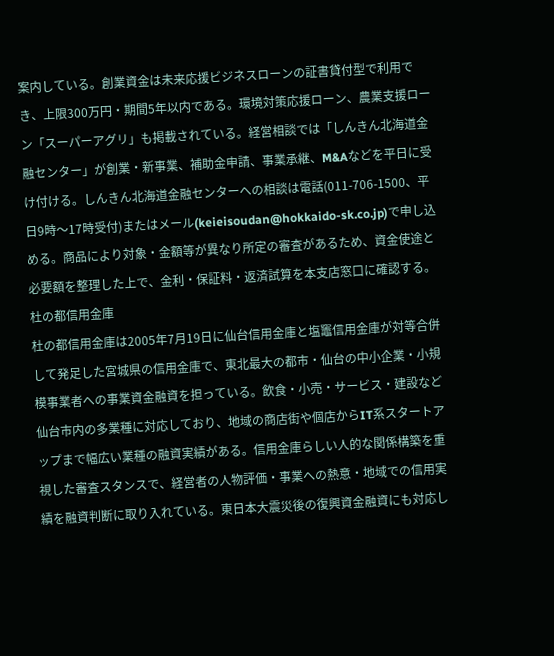案内している。創業資金は未来応援ビジネスローンの証書貸付型で利用でき、上限300万円・期間5年以内である。環境対策応援ローン、農業支援ローン「スーパーアグリ」も掲載されている。経営相談では「しんきん北海道金融センター」が創業・新事業、補助金申請、事業承継、M&Aなどを平日に受け付ける。しんきん北海道金融センターへの相談は電話(011-706-1500、平日9時〜17時受付)またはメール(keieisoudan@hokkaido-sk.co.jp)で申し込める。商品により対象・金額等が異なり所定の審査があるため、資金使途と必要額を整理した上で、金利・保証料・返済試算を本支店窓口に確認する。
杜の都信用金庫
杜の都信用金庫は2005年7月19日に仙台信用金庫と塩竈信用金庫が対等合併して発足した宮城県の信用金庫で、東北最大の都市・仙台の中小企業・小規模事業者への事業資金融資を担っている。飲食・小売・サービス・建設など仙台市内の多業種に対応しており、地域の商店街や個店からIT系スタートアップまで幅広い業種の融資実績がある。信用金庫らしい人的な関係構築を重視した審査スタンスで、経営者の人物評価・事業への熱意・地域での信用実績を融資判断に取り入れている。東日本大震災後の復興資金融資にも対応し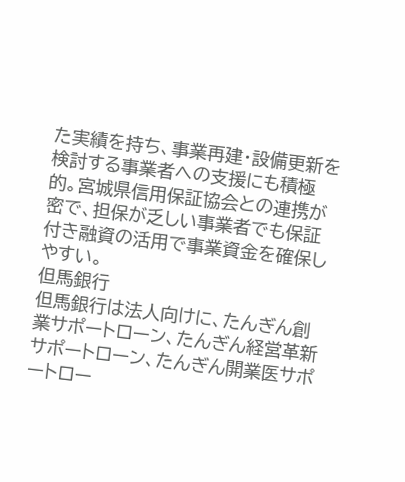た実績を持ち、事業再建・設備更新を検討する事業者への支援にも積極的。宮城県信用保証協会との連携が密で、担保が乏しい事業者でも保証付き融資の活用で事業資金を確保しやすい。
但馬銀行
但馬銀行は法人向けに、たんぎん創業サポートローン、たんぎん経営革新サポートローン、たんぎん開業医サポートロー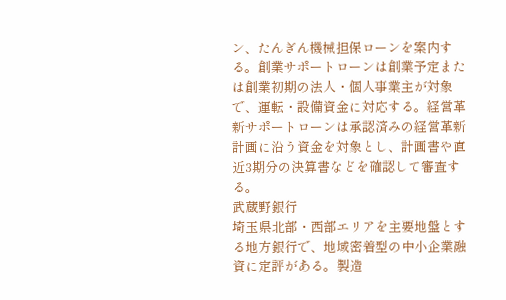ン、たんぎん機械担保ローンを案内する。創業サポートローンは創業予定または創業初期の法人・個人事業主が対象で、運転・設備資金に対応する。経営革新サポートローンは承認済みの経営革新計画に沿う資金を対象とし、計画書や直近3期分の決算書などを確認して審査する。
武蔵野銀行
埼玉県北部・西部エリアを主要地盤とする地方銀行で、地域密着型の中小企業融資に定評がある。製造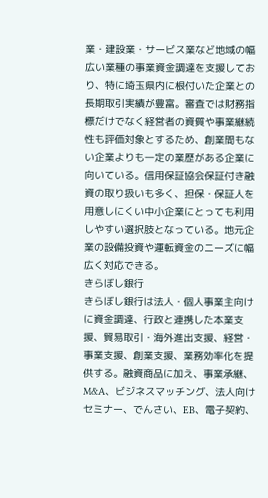業・建設業・サービス業など地域の幅広い業種の事業資金調達を支援しており、特に埼玉県内に根付いた企業との長期取引実績が豊富。審査では財務指標だけでなく経営者の資質や事業継続性も評価対象とするため、創業間もない企業よりも一定の業歴がある企業に向いている。信用保証協会保証付き融資の取り扱いも多く、担保・保証人を用意しにくい中小企業にとっても利用しやすい選択肢となっている。地元企業の設備投資や運転資金のニーズに幅広く対応できる。
きらぼし銀行
きらぼし銀行は法人・個人事業主向けに資金調達、行政と連携した本業支援、貿易取引・海外進出支援、経営・事業支援、創業支援、業務効率化を提供する。融資商品に加え、事業承継、M&A、ビジネスマッチング、法人向けセミナー、でんさい、EB、電子契約、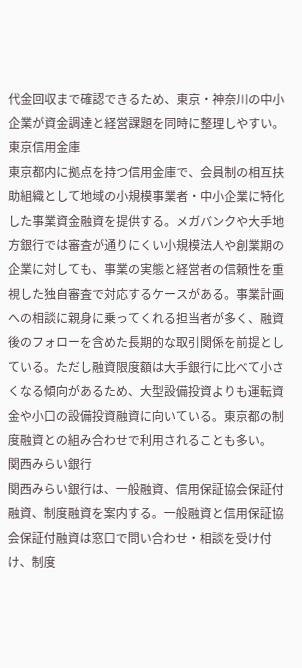代金回収まで確認できるため、東京・神奈川の中小企業が資金調達と経営課題を同時に整理しやすい。
東京信用金庫
東京都内に拠点を持つ信用金庫で、会員制の相互扶助組織として地域の小規模事業者・中小企業に特化した事業資金融資を提供する。メガバンクや大手地方銀行では審査が通りにくい小規模法人や創業期の企業に対しても、事業の実態と経営者の信頼性を重視した独自審査で対応するケースがある。事業計画への相談に親身に乗ってくれる担当者が多く、融資後のフォローを含めた長期的な取引関係を前提としている。ただし融資限度額は大手銀行に比べて小さくなる傾向があるため、大型設備投資よりも運転資金や小口の設備投資融資に向いている。東京都の制度融資との組み合わせで利用されることも多い。
関西みらい銀行
関西みらい銀行は、一般融資、信用保証協会保証付融資、制度融資を案内する。一般融資と信用保証協会保証付融資は窓口で問い合わせ・相談を受け付け、制度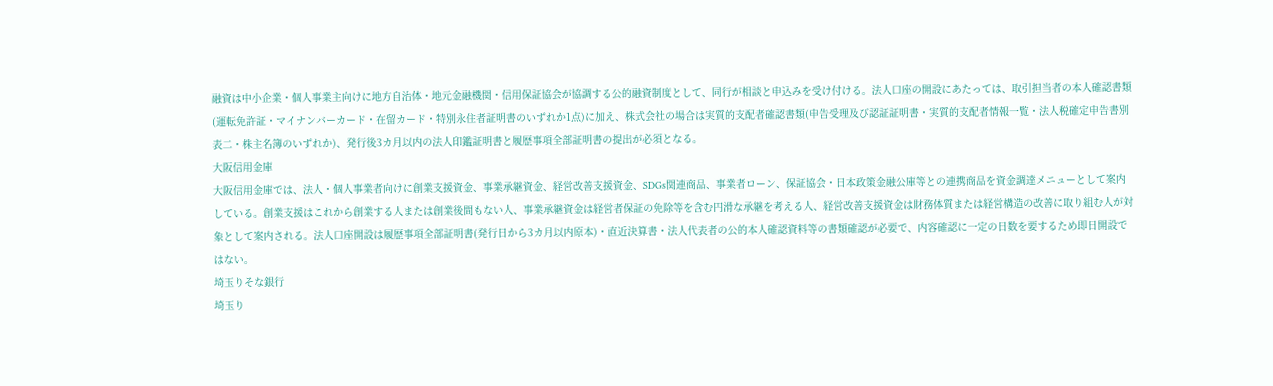融資は中小企業・個人事業主向けに地方自治体・地元金融機関・信用保証協会が協調する公的融資制度として、同行が相談と申込みを受け付ける。法人口座の開設にあたっては、取引担当者の本人確認書類(運転免許証・マイナンバーカード・在留カード・特別永住者証明書のいずれか1点)に加え、株式会社の場合は実質的支配者確認書類(申告受理及び認証証明書・実質的支配者情報一覧・法人税確定申告書別表二・株主名簿のいずれか)、発行後3カ月以内の法人印鑑証明書と履歴事項全部証明書の提出が必須となる。
大阪信用金庫
大阪信用金庫では、法人・個人事業者向けに創業支援資金、事業承継資金、経営改善支援資金、SDGs関連商品、事業者ローン、保証協会・日本政策金融公庫等との連携商品を資金調達メニューとして案内している。創業支援はこれから創業する人または創業後間もない人、事業承継資金は経営者保証の免除等を含む円滑な承継を考える人、経営改善支援資金は財務体質または経営構造の改善に取り組む人が対象として案内される。法人口座開設は履歴事項全部証明書(発行日から3カ月以内原本)・直近決算書・法人代表者の公的本人確認資料等の書類確認が必要で、内容確認に一定の日数を要するため即日開設ではない。
埼玉りそな銀行
埼玉り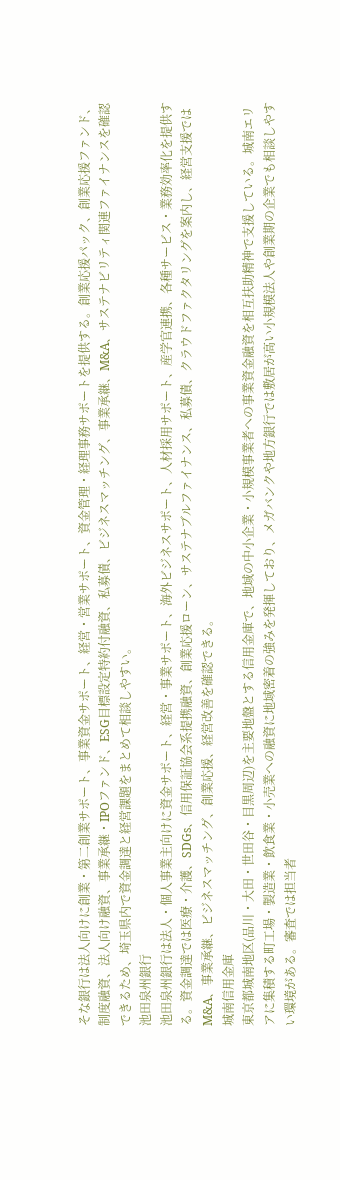そな銀行は法人向けに創業・第二創業サポート、事業資金サポート、経営・営業サポート、資金管理・経理事務サポートを提供する。創業応援パック、創業応援ファンド、制度融資、法人向け融資、事業承継・IPOファンド、ESG目標設定特約付融資、私募債、ビジネスマッチング、事業承継、M&A、サステナビリティ関連ファイナンスを確認できるため、埼玉県内で資金調達と経営課題をまとめて相談しやすい。
池田泉州銀行
池田泉州銀行は法人・個人事業主向けに資金サポート、経営・事業サポート、海外ビジネスサポート、人材採用サポート、産学官連携、各種サービス・業務効率化を提供する。資金調達では医療・介護、SDGs、信用保証協会系提携融資、創業応援ローン、サステナブルファイナンス、私募債、クラウドファクタリングを案内し、経営支援ではM&A、事業承継、ビジネスマッチング、創業応援、経営改善を確認できる。
城南信用金庫
東京都城南地区(品川・大田・世田谷・目黒周辺)を主要地盤とする信用金庫で、地域の中小企業・小規模事業者への事業資金融資を相互扶助精神で支援している。城南エリアに集積する町工場・製造業・飲食業・小売業への融資に地域密着の強みを発揮しており、メガバンクや地方銀行では敷居が高い小規模法人や創業期の企業でも相談しやすい環境がある。審査では担当者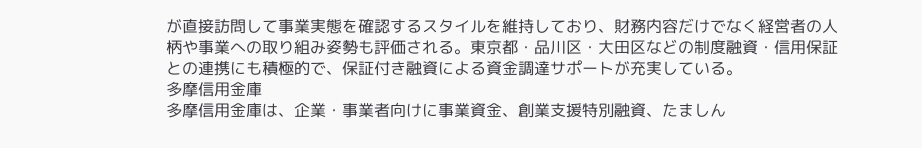が直接訪問して事業実態を確認するスタイルを維持しており、財務内容だけでなく経営者の人柄や事業への取り組み姿勢も評価される。東京都・品川区・大田区などの制度融資・信用保証との連携にも積極的で、保証付き融資による資金調達サポートが充実している。
多摩信用金庫
多摩信用金庫は、企業・事業者向けに事業資金、創業支援特別融資、たましん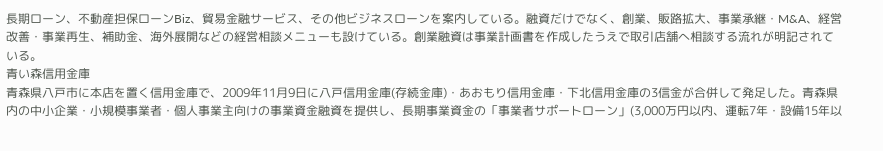長期ローン、不動産担保ローンBiz、貿易金融サービス、その他ビジネスローンを案内している。融資だけでなく、創業、販路拡大、事業承継・M&A、経営改善・事業再生、補助金、海外展開などの経営相談メニューも設けている。創業融資は事業計画書を作成したうえで取引店舗へ相談する流れが明記されている。
青い森信用金庫
青森県八戸市に本店を置く信用金庫で、2009年11月9日に八戸信用金庫(存続金庫)・あおもり信用金庫・下北信用金庫の3信金が合併して発足した。青森県内の中小企業・小規模事業者・個人事業主向けの事業資金融資を提供し、長期事業資金の「事業者サポートローン」(3,000万円以内、運転7年・設備15年以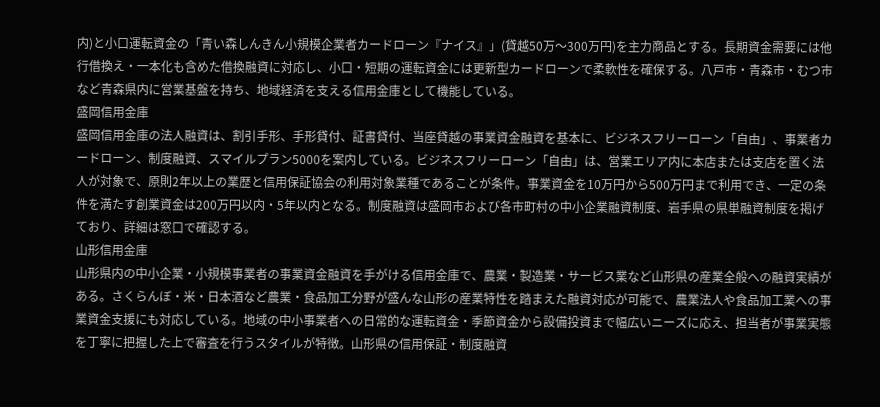内)と小口運転資金の「青い森しんきん小規模企業者カードローン『ナイス』」(貸越50万〜300万円)を主力商品とする。長期資金需要には他行借換え・一本化も含めた借換融資に対応し、小口・短期の運転資金には更新型カードローンで柔軟性を確保する。八戸市・青森市・むつ市など青森県内に営業基盤を持ち、地域経済を支える信用金庫として機能している。
盛岡信用金庫
盛岡信用金庫の法人融資は、割引手形、手形貸付、証書貸付、当座貸越の事業資金融資を基本に、ビジネスフリーローン「自由」、事業者カードローン、制度融資、スマイルプラン5000を案内している。ビジネスフリーローン「自由」は、営業エリア内に本店または支店を置く法人が対象で、原則2年以上の業歴と信用保証協会の利用対象業種であることが条件。事業資金を10万円から500万円まで利用でき、一定の条件を満たす創業資金は200万円以内・5年以内となる。制度融資は盛岡市および各市町村の中小企業融資制度、岩手県の県単融資制度を掲げており、詳細は窓口で確認する。
山形信用金庫
山形県内の中小企業・小規模事業者の事業資金融資を手がける信用金庫で、農業・製造業・サービス業など山形県の産業全般への融資実績がある。さくらんぼ・米・日本酒など農業・食品加工分野が盛んな山形の産業特性を踏まえた融資対応が可能で、農業法人や食品加工業への事業資金支援にも対応している。地域の中小事業者への日常的な運転資金・季節資金から設備投資まで幅広いニーズに応え、担当者が事業実態を丁寧に把握した上で審査を行うスタイルが特徴。山形県の信用保証・制度融資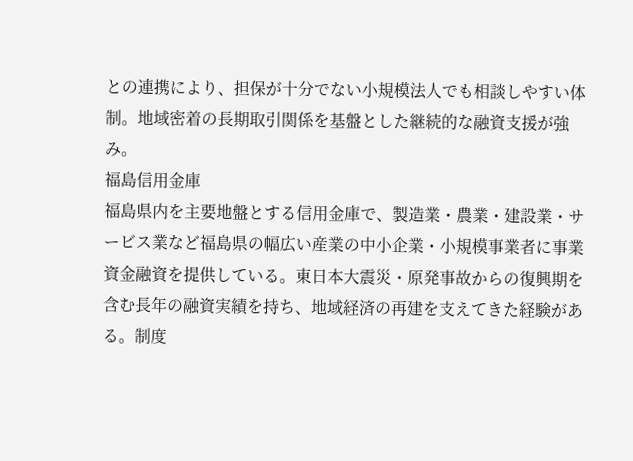との連携により、担保が十分でない小規模法人でも相談しやすい体制。地域密着の長期取引関係を基盤とした継続的な融資支援が強み。
福島信用金庫
福島県内を主要地盤とする信用金庫で、製造業・農業・建設業・サービス業など福島県の幅広い産業の中小企業・小規模事業者に事業資金融資を提供している。東日本大震災・原発事故からの復興期を含む長年の融資実績を持ち、地域経済の再建を支えてきた経験がある。制度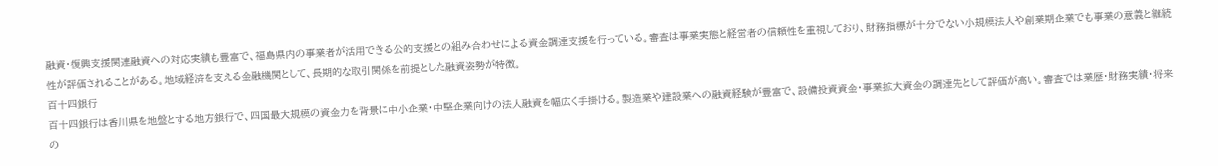融資・復興支援関連融資への対応実績も豊富で、福島県内の事業者が活用できる公的支援との組み合わせによる資金調達支援を行っている。審査は事業実態と経営者の信頼性を重視しており、財務指標が十分でない小規模法人や創業期企業でも事業の意義と継続性が評価されることがある。地域経済を支える金融機関として、長期的な取引関係を前提とした融資姿勢が特徴。
百十四銀行
百十四銀行は香川県を地盤とする地方銀行で、四国最大規模の資金力を背景に中小企業・中堅企業向けの法人融資を幅広く手掛ける。製造業や建設業への融資経験が豊富で、設備投資資金・事業拡大資金の調達先として評価が高い。審査では業歴・財務実績・将来の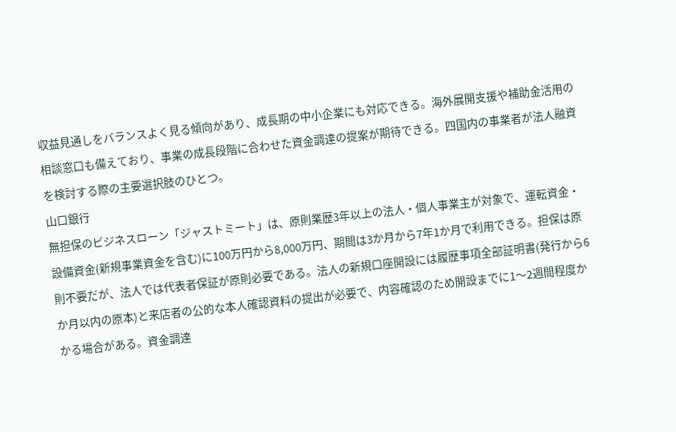収益見通しをバランスよく見る傾向があり、成長期の中小企業にも対応できる。海外展開支援や補助金活用の相談窓口も備えており、事業の成長段階に合わせた資金調達の提案が期待できる。四国内の事業者が法人融資を検討する際の主要選択肢のひとつ。
山口銀行
無担保のビジネスローン「ジャストミート」は、原則業歴3年以上の法人・個人事業主が対象で、運転資金・設備資金(新規事業資金を含む)に100万円から8,000万円、期間は3か月から7年1か月で利用できる。担保は原則不要だが、法人では代表者保証が原則必要である。法人の新規口座開設には履歴事項全部証明書(発行から6か月以内の原本)と来店者の公的な本人確認資料の提出が必要で、内容確認のため開設までに1〜2週間程度かかる場合がある。資金調達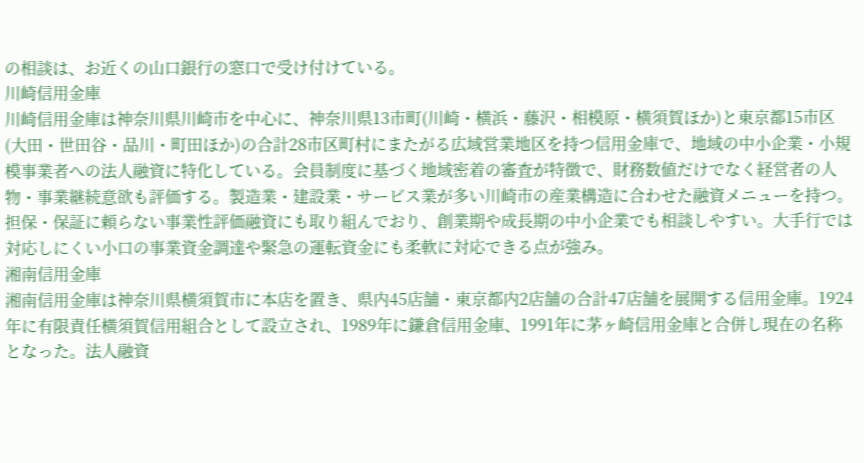の相談は、お近くの山口銀行の窓口で受け付けている。
川崎信用金庫
川崎信用金庫は神奈川県川崎市を中心に、神奈川県13市町(川崎・横浜・藤沢・相模原・横須賀ほか)と東京都15市区(大田・世田谷・品川・町田ほか)の合計28市区町村にまたがる広域営業地区を持つ信用金庫で、地域の中小企業・小規模事業者への法人融資に特化している。会員制度に基づく地域密着の審査が特徴で、財務数値だけでなく経営者の人物・事業継続意欲も評価する。製造業・建設業・サービス業が多い川崎市の産業構造に合わせた融資メニューを持つ。担保・保証に頼らない事業性評価融資にも取り組んでおり、創業期や成長期の中小企業でも相談しやすい。大手行では対応しにくい小口の事業資金調達や緊急の運転資金にも柔軟に対応できる点が強み。
湘南信用金庫
湘南信用金庫は神奈川県横須賀市に本店を置き、県内45店舗・東京都内2店舗の合計47店舗を展開する信用金庫。1924年に有限責任横須賀信用組合として設立され、1989年に鎌倉信用金庫、1991年に茅ヶ崎信用金庫と合併し現在の名称となった。法人融資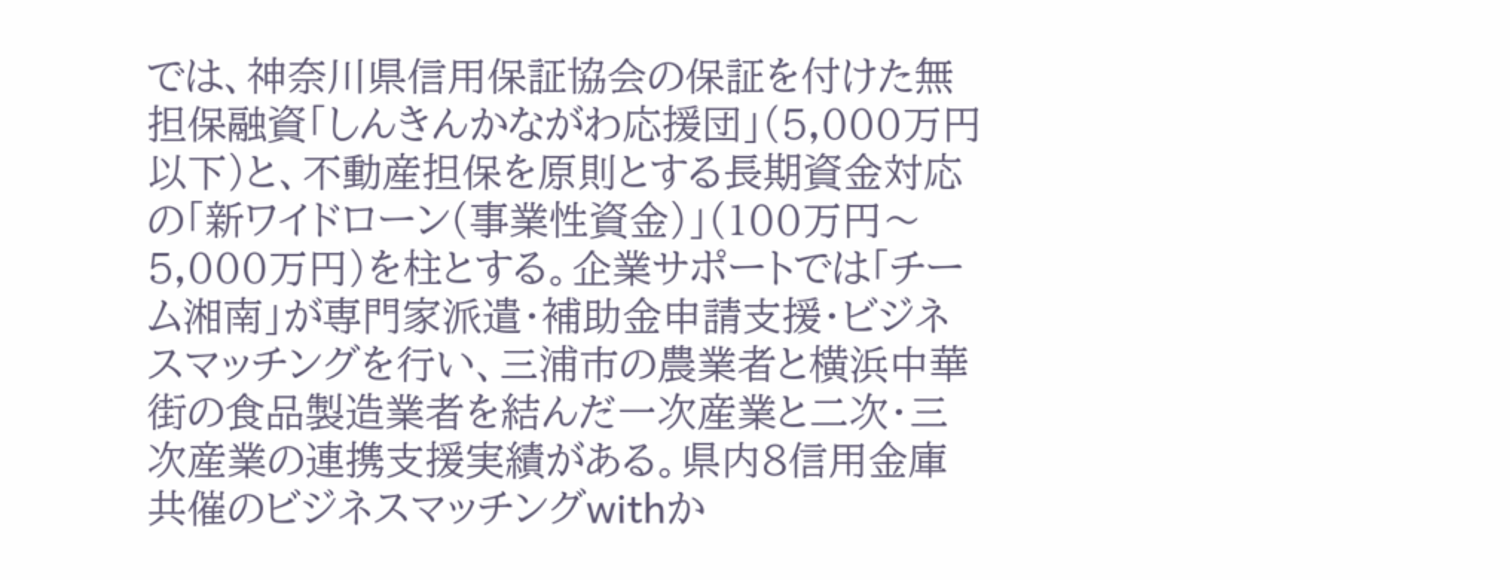では、神奈川県信用保証協会の保証を付けた無担保融資「しんきんかながわ応援団」(5,000万円以下)と、不動産担保を原則とする長期資金対応の「新ワイドローン(事業性資金)」(100万円〜5,000万円)を柱とする。企業サポートでは「チーム湘南」が専門家派遣・補助金申請支援・ビジネスマッチングを行い、三浦市の農業者と横浜中華街の食品製造業者を結んだ一次産業と二次・三次産業の連携支援実績がある。県内8信用金庫共催のビジネスマッチングwithか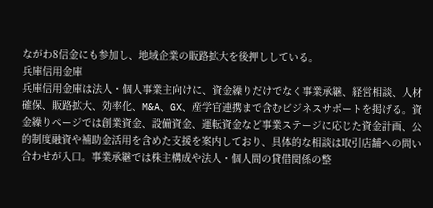ながわ8信金にも参加し、地域企業の販路拡大を後押ししている。
兵庫信用金庫
兵庫信用金庫は法人・個人事業主向けに、資金繰りだけでなく事業承継、経営相談、人材確保、販路拡大、効率化、M&A、GX、産学官連携まで含むビジネスサポートを掲げる。資金繰りページでは創業資金、設備資金、運転資金など事業ステージに応じた資金計画、公的制度融資や補助金活用を含めた支援を案内しており、具体的な相談は取引店舗への問い合わせが入口。事業承継では株主構成や法人・個人間の貸借関係の整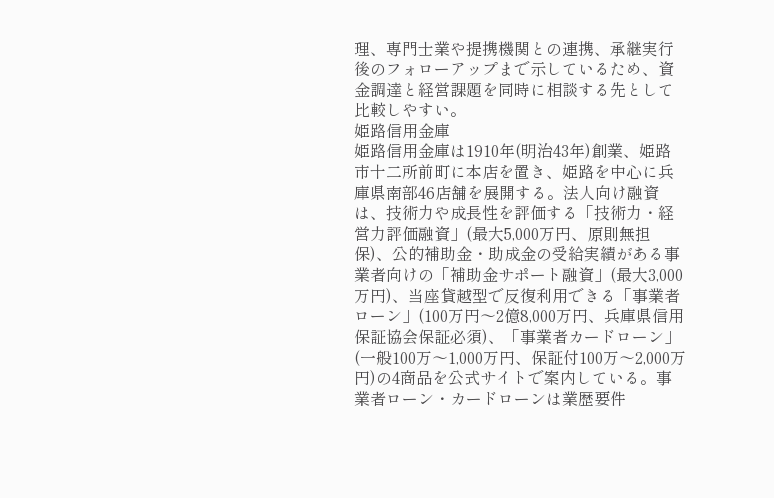理、専門士業や提携機関との連携、承継実行後のフォローアップまで示しているため、資金調達と経営課題を同時に相談する先として比較しやすい。
姫路信用金庫
姫路信用金庫は1910年(明治43年)創業、姫路市十二所前町に本店を置き、姫路を中心に兵庫県南部46店舗を展開する。法人向け融資は、技術力や成長性を評価する「技術力・経営力評価融資」(最大5,000万円、原則無担保)、公的補助金・助成金の受給実績がある事業者向けの「補助金サポート融資」(最大3,000万円)、当座貸越型で反復利用できる「事業者ローン」(100万円〜2億8,000万円、兵庫県信用保証協会保証必須)、「事業者カードローン」(一般100万〜1,000万円、保証付100万〜2,000万円)の4商品を公式サイトで案内している。事業者ローン・カードローンは業歴要件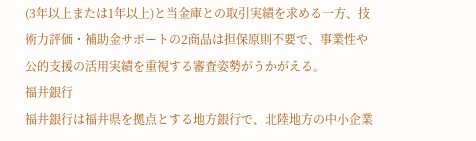(3年以上または1年以上)と当金庫との取引実績を求める一方、技術力評価・補助金サポートの2商品は担保原則不要で、事業性や公的支援の活用実績を重視する審査姿勢がうかがえる。
福井銀行
福井銀行は福井県を拠点とする地方銀行で、北陸地方の中小企業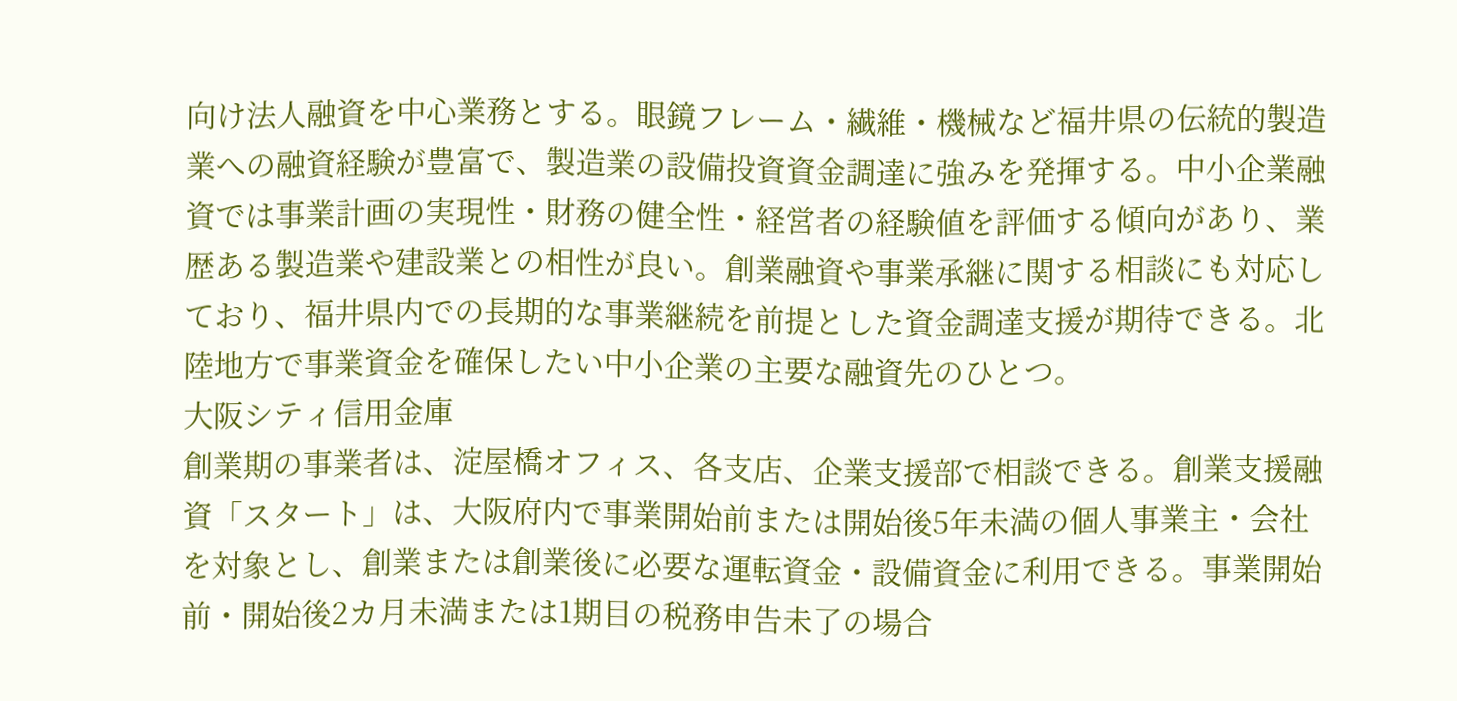向け法人融資を中心業務とする。眼鏡フレーム・繊維・機械など福井県の伝統的製造業への融資経験が豊富で、製造業の設備投資資金調達に強みを発揮する。中小企業融資では事業計画の実現性・財務の健全性・経営者の経験値を評価する傾向があり、業歴ある製造業や建設業との相性が良い。創業融資や事業承継に関する相談にも対応しており、福井県内での長期的な事業継続を前提とした資金調達支援が期待できる。北陸地方で事業資金を確保したい中小企業の主要な融資先のひとつ。
大阪シティ信用金庫
創業期の事業者は、淀屋橋オフィス、各支店、企業支援部で相談できる。創業支援融資「スタート」は、大阪府内で事業開始前または開始後5年未満の個人事業主・会社を対象とし、創業または創業後に必要な運転資金・設備資金に利用できる。事業開始前・開始後2カ月未満または1期目の税務申告未了の場合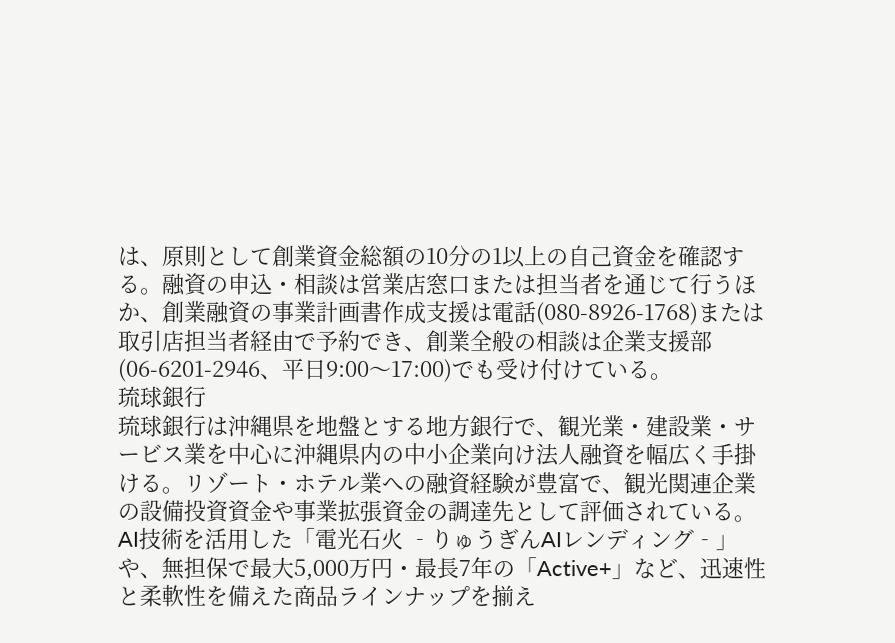は、原則として創業資金総額の10分の1以上の自己資金を確認する。融資の申込・相談は営業店窓口または担当者を通じて行うほか、創業融資の事業計画書作成支援は電話(080-8926-1768)または取引店担当者経由で予約でき、創業全般の相談は企業支援部(06-6201-2946、平日9:00〜17:00)でも受け付けている。
琉球銀行
琉球銀行は沖縄県を地盤とする地方銀行で、観光業・建設業・サービス業を中心に沖縄県内の中小企業向け法人融資を幅広く手掛ける。リゾート・ホテル業への融資経験が豊富で、観光関連企業の設備投資資金や事業拡張資金の調達先として評価されている。AI技術を活用した「電光石火 ‐りゅうぎんAIレンディング‐」や、無担保で最大5,000万円・最長7年の「Active+」など、迅速性と柔軟性を備えた商品ラインナップを揃え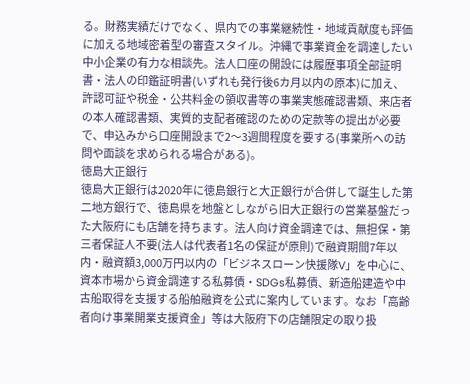る。財務実績だけでなく、県内での事業継続性・地域貢献度も評価に加える地域密着型の審査スタイル。沖縄で事業資金を調達したい中小企業の有力な相談先。法人口座の開設には履歴事項全部証明書・法人の印鑑証明書(いずれも発行後6カ月以内の原本)に加え、許認可証や税金・公共料金の領収書等の事業実態確認書類、来店者の本人確認書類、実質的支配者確認のための定款等の提出が必要で、申込みから口座開設まで2〜3週間程度を要する(事業所への訪問や面談を求められる場合がある)。
徳島大正銀行
徳島大正銀行は2020年に徳島銀行と大正銀行が合併して誕生した第二地方銀行で、徳島県を地盤としながら旧大正銀行の営業基盤だった大阪府にも店舗を持ちます。法人向け資金調達では、無担保・第三者保証人不要(法人は代表者1名の保証が原則)で融資期間7年以内・融資額3,000万円以内の「ビジネスローン快援隊V」を中心に、資本市場から資金調達する私募債・SDGs私募債、新造船建造や中古船取得を支援する船舶融資を公式に案内しています。なお「高齢者向け事業開業支援資金」等は大阪府下の店舗限定の取り扱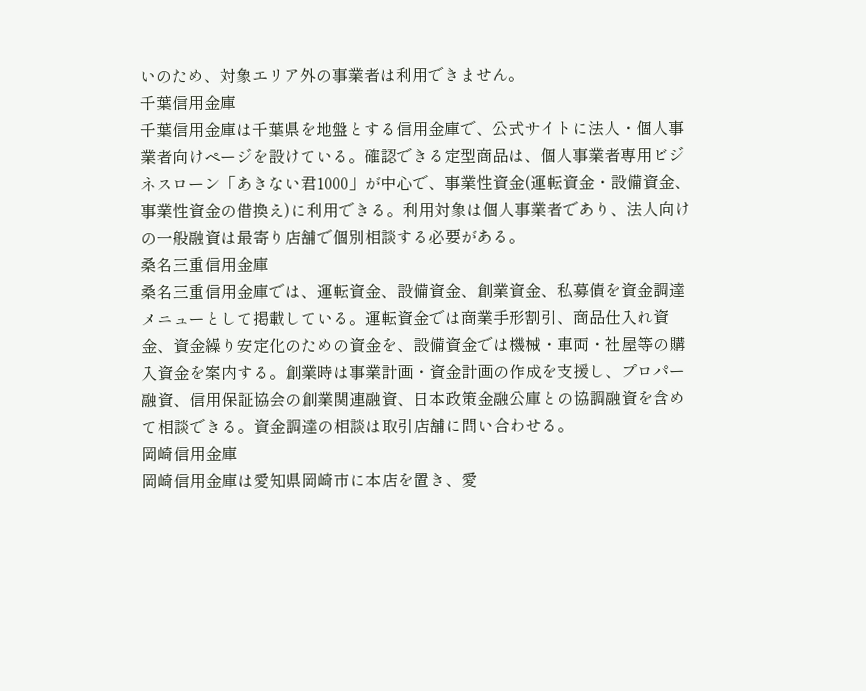いのため、対象エリア外の事業者は利用できません。
千葉信用金庫
千葉信用金庫は千葉県を地盤とする信用金庫で、公式サイトに法人・個人事業者向けページを設けている。確認できる定型商品は、個人事業者専用ビジネスローン「あきない君1000」が中心で、事業性資金(運転資金・設備資金、事業性資金の借換え)に利用できる。利用対象は個人事業者であり、法人向けの一般融資は最寄り店舗で個別相談する必要がある。
桑名三重信用金庫
桑名三重信用金庫では、運転資金、設備資金、創業資金、私募債を資金調達メニューとして掲載している。運転資金では商業手形割引、商品仕入れ資金、資金繰り安定化のための資金を、設備資金では機械・車両・社屋等の購入資金を案内する。創業時は事業計画・資金計画の作成を支援し、プロパー融資、信用保証協会の創業関連融資、日本政策金融公庫との協調融資を含めて相談できる。資金調達の相談は取引店舗に問い合わせる。
岡崎信用金庫
岡崎信用金庫は愛知県岡崎市に本店を置き、愛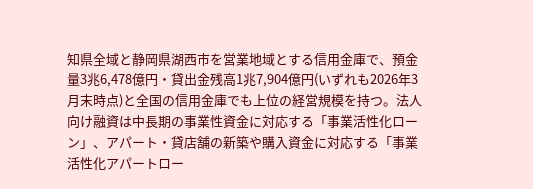知県全域と静岡県湖西市を営業地域とする信用金庫で、預金量3兆6,478億円・貸出金残高1兆7,904億円(いずれも2026年3月末時点)と全国の信用金庫でも上位の経営規模を持つ。法人向け融資は中長期の事業性資金に対応する「事業活性化ローン」、アパート・貸店舗の新築や購入資金に対応する「事業活性化アパートロー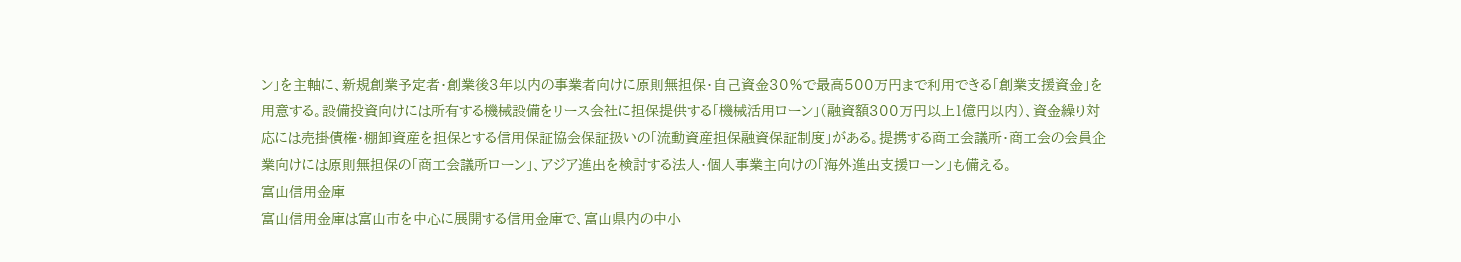ン」を主軸に、新規創業予定者・創業後3年以内の事業者向けに原則無担保・自己資金30%で最高500万円まで利用できる「創業支援資金」を用意する。設備投資向けには所有する機械設備をリース会社に担保提供する「機械活用ローン」(融資額300万円以上1億円以内)、資金繰り対応には売掛債権・棚卸資産を担保とする信用保証協会保証扱いの「流動資産担保融資保証制度」がある。提携する商工会議所・商工会の会員企業向けには原則無担保の「商工会議所ローン」、アジア進出を検討する法人・個人事業主向けの「海外進出支援ローン」も備える。
富山信用金庫
富山信用金庫は富山市を中心に展開する信用金庫で、富山県内の中小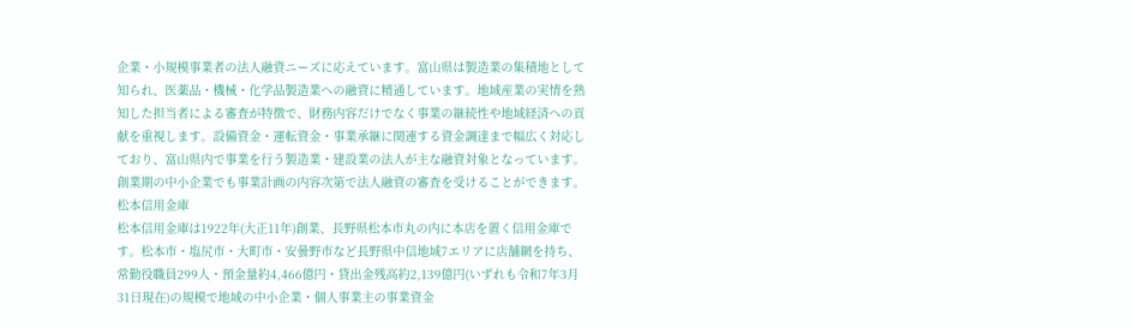企業・小規模事業者の法人融資ニーズに応えています。富山県は製造業の集積地として知られ、医薬品・機械・化学品製造業への融資に精通しています。地域産業の実情を熟知した担当者による審査が特徴で、財務内容だけでなく事業の継続性や地域経済への貢献を重視します。設備資金・運転資金・事業承継に関連する資金調達まで幅広く対応しており、富山県内で事業を行う製造業・建設業の法人が主な融資対象となっています。創業期の中小企業でも事業計画の内容次第で法人融資の審査を受けることができます。
松本信用金庫
松本信用金庫は1922年(大正11年)創業、長野県松本市丸の内に本店を置く信用金庫です。松本市・塩尻市・大町市・安曇野市など長野県中信地域7エリアに店舗網を持ち、常勤役職員299人・預金量約4,466億円・貸出金残高約2,139億円(いずれも令和7年3月31日現在)の規模で地域の中小企業・個人事業主の事業資金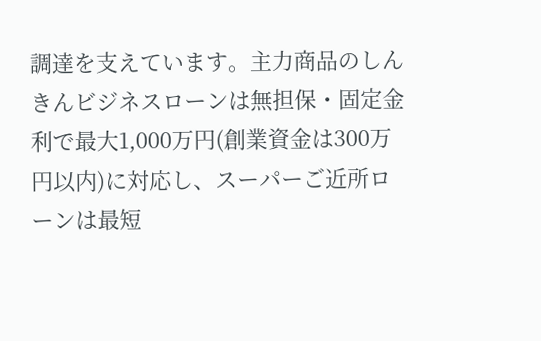調達を支えています。主力商品のしんきんビジネスローンは無担保・固定金利で最大1,000万円(創業資金は300万円以内)に対応し、スーパーご近所ローンは最短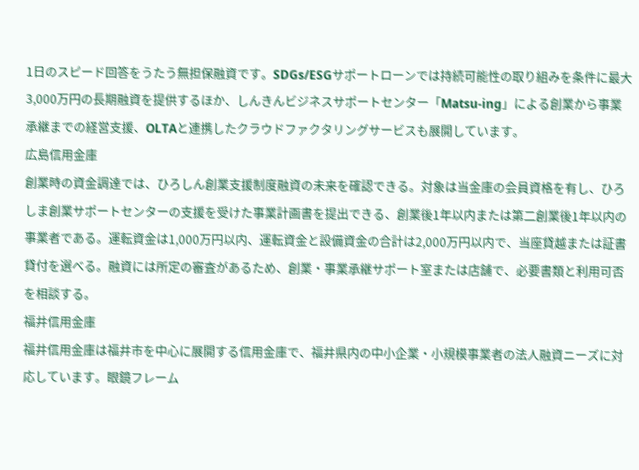1日のスピード回答をうたう無担保融資です。SDGs/ESGサポートローンでは持続可能性の取り組みを条件に最大3,000万円の長期融資を提供するほか、しんきんビジネスサポートセンター「Matsu-ing」による創業から事業承継までの経営支援、OLTAと連携したクラウドファクタリングサービスも展開しています。
広島信用金庫
創業時の資金調達では、ひろしん創業支援制度融資の未来を確認できる。対象は当金庫の会員資格を有し、ひろしま創業サポートセンターの支援を受けた事業計画書を提出できる、創業後1年以内または第二創業後1年以内の事業者である。運転資金は1,000万円以内、運転資金と設備資金の合計は2,000万円以内で、当座貸越または証書貸付を選べる。融資には所定の審査があるため、創業・事業承継サポート室または店舗で、必要書類と利用可否を相談する。
福井信用金庫
福井信用金庫は福井市を中心に展開する信用金庫で、福井県内の中小企業・小規模事業者の法人融資ニーズに対応しています。眼鏡フレーム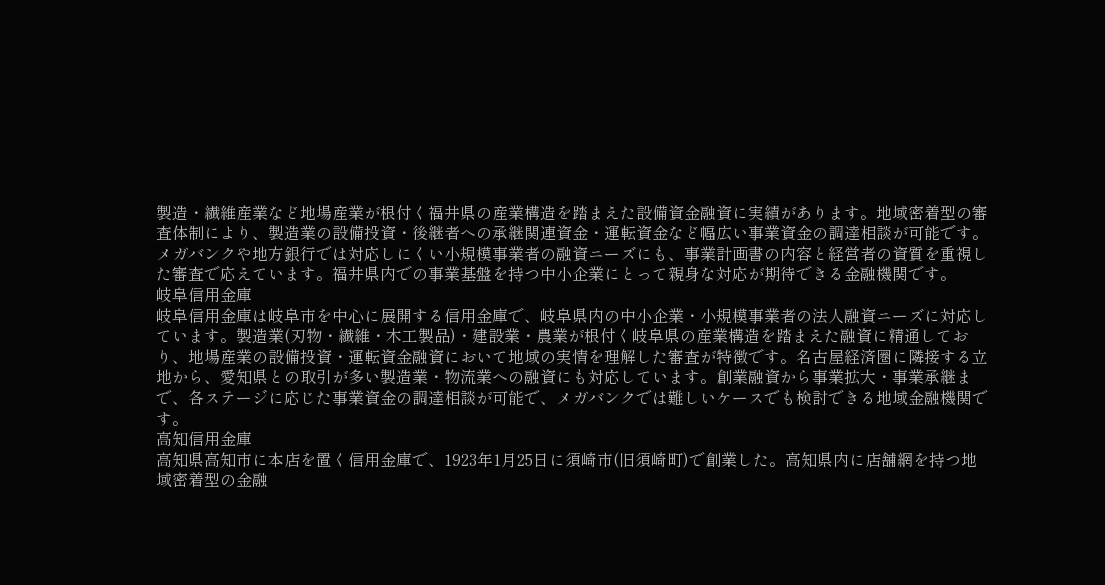製造・繊維産業など地場産業が根付く福井県の産業構造を踏まえた設備資金融資に実績があります。地域密着型の審査体制により、製造業の設備投資・後継者への承継関連資金・運転資金など幅広い事業資金の調達相談が可能です。メガバンクや地方銀行では対応しにくい小規模事業者の融資ニーズにも、事業計画書の内容と経営者の資質を重視した審査で応えています。福井県内での事業基盤を持つ中小企業にとって親身な対応が期待できる金融機関です。
岐阜信用金庫
岐阜信用金庫は岐阜市を中心に展開する信用金庫で、岐阜県内の中小企業・小規模事業者の法人融資ニーズに対応しています。製造業(刃物・繊維・木工製品)・建設業・農業が根付く岐阜県の産業構造を踏まえた融資に精通しており、地場産業の設備投資・運転資金融資において地域の実情を理解した審査が特徴です。名古屋経済圏に隣接する立地から、愛知県との取引が多い製造業・物流業への融資にも対応しています。創業融資から事業拡大・事業承継まで、各ステージに応じた事業資金の調達相談が可能で、メガバンクでは難しいケースでも検討できる地域金融機関です。
高知信用金庫
高知県高知市に本店を置く信用金庫で、1923年1月25日に須崎市(旧須崎町)で創業した。高知県内に店舗網を持つ地域密着型の金融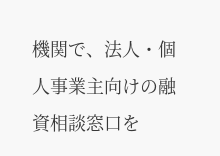機関で、法人・個人事業主向けの融資相談窓口を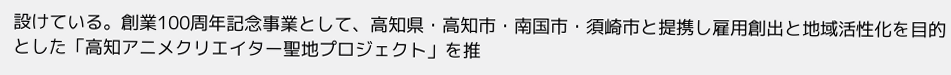設けている。創業100周年記念事業として、高知県・高知市・南国市・須崎市と提携し雇用創出と地域活性化を目的とした「高知アニメクリエイター聖地プロジェクト」を推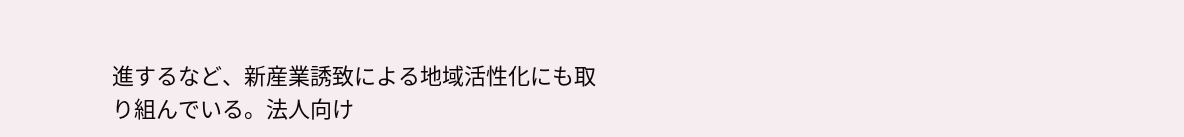進するなど、新産業誘致による地域活性化にも取り組んでいる。法人向け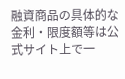融資商品の具体的な金利・限度額等は公式サイト上で一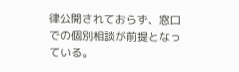律公開されておらず、窓口での個別相談が前提となっている。